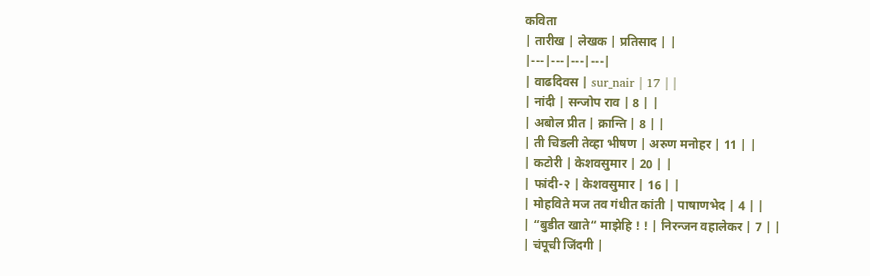कविता
| तारीख | लेखक | प्रतिसाद | |
|---|---|---|---|
| वाढदिवस | sur_nair | 17 | |
| नांदी | सन्जोप राव | 8 | |
| अबोल प्रीत | क्रान्ति | 8 | |
| ती चिडली तेव्हा भीषण | अरुण मनोहर | 11 | |
| कटोरी | केशवसुमार | 20 | |
| फांदी-२ | केशवसुमार | 16 | |
| मोहविते मज तव गंधीत कांती | पाषाणभेद | 4 | |
| “बुडीत खाते“ माझेहि ! ! | निरन्जन वहालेकर | 7 | |
| चंपूची जिंदगी |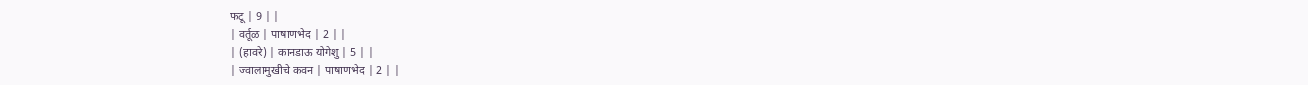फटू | 9 | |
| वर्तूळ | पाषाणभेद | 2 | |
| (हावरे) | कानडाऊ योगेशु | 5 | |
| ज्वालामुखीचे कवन | पाषाणभेद | 2 | |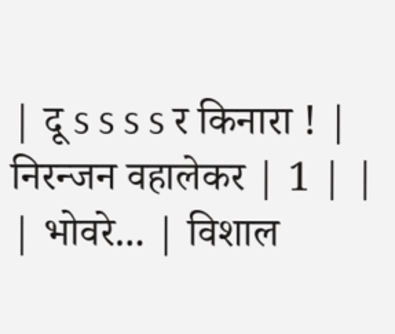| दू s s s s र किनारा ! | निरन्जन वहालेकर | 1 | |
| भोवरे... | विशाल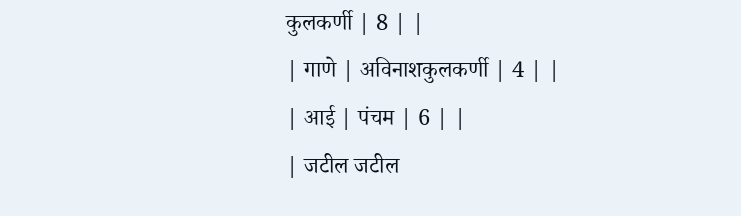कुलकर्णी | 8 | |
| गाणे | अविनाशकुलकर्णी | 4 | |
| आई | पंचम | 6 | |
| जटील जटील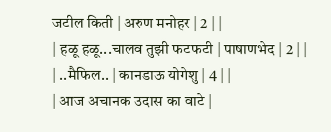जटील किती | अरुण मनोहर | 2 | |
| हळू हळू...चालव तुझी फटफटी | पाषाणभेद | 2 | |
| ..मैफिल.. | कानडाऊ योगेशु | 4 | |
| आज अचानक उदास का वाटे |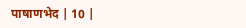पाषाणभेद | 10 |